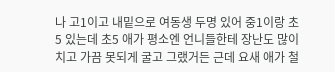나 고1이고 내밑으로 여동생 두명 있어 중1이랑 초5 있는데 초5 애가 평소엔 언니들한테 장난도 많이치고 가끔 못되게 굴고 그랬거든 근데 요새 애가 철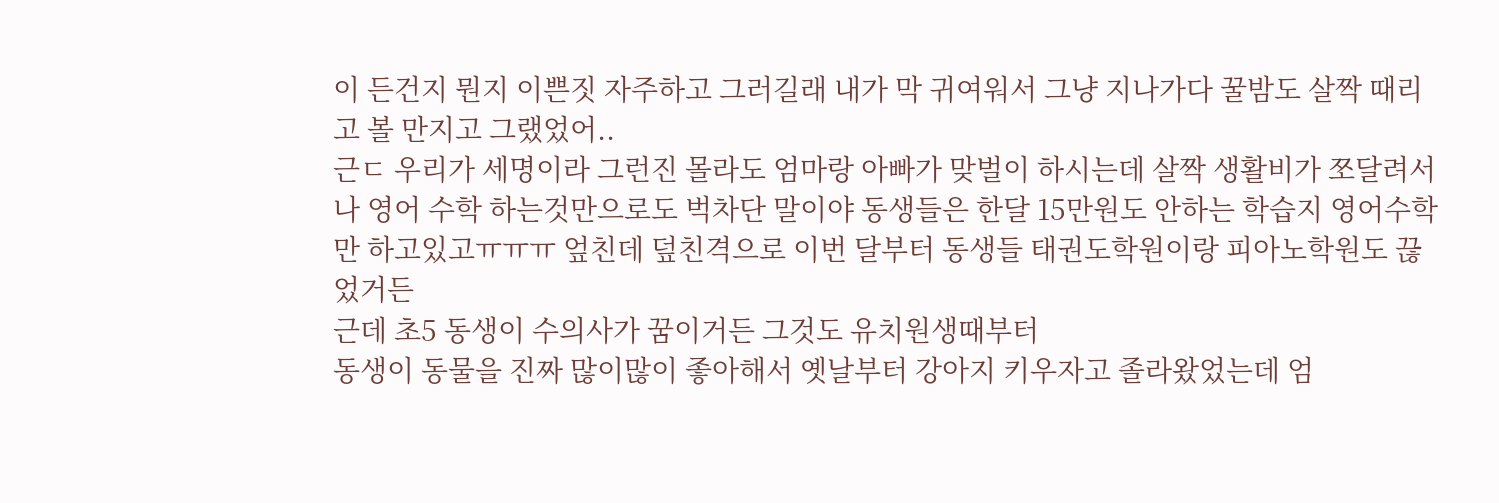이 든건지 뭔지 이쁜짓 자주하고 그러길래 내가 막 귀여워서 그냥 지나가다 꿀밤도 살짝 때리고 볼 만지고 그랬었어..
근ㄷ 우리가 세명이라 그런진 몰라도 엄마랑 아빠가 맞벌이 하시는데 살짝 생활비가 쪼달려서 나 영어 수학 하는것만으로도 벅차단 말이야 동생들은 한달 15만원도 안하는 학습지 영어수학만 하고있고ㅠㅠㅠ 엎친데 덮친격으로 이번 달부터 동생들 태권도학원이랑 피아노학원도 끊었거든
근데 초5 동생이 수의사가 꿈이거든 그것도 유치원생때부터
동생이 동물을 진짜 많이많이 좋아해서 옛날부터 강아지 키우자고 졸라왔었는데 엄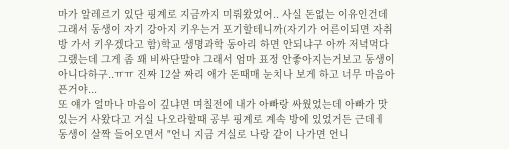마가 알레르기 있단 핑계로 지금까지 미뤄왔었어.. 사실 돈없는 이유인건데
그래서 동생이 자기 강아지 키우는거 포기할테니까(자기가 어른이되면 자취방 가서 키우겠다고 함)학교 생명과학 동아리 하면 안되냐구 아까 저녁먹다 그랬는데 그게 좀 꽤 비싸단말야 그래서 엄마 표정 안좋아지는거보고 동생이 아니다하구..ㅠㅠ 진짜 12살 짜리 애가 돈때매 눈치나 보게 하고 너무 마음아픈거야...
또 얘가 얼마나 마음이 깊냐면 며칠전에 내가 아빠랑 싸웠었는데 아빠가 맛있는거 사왔다고 거실 나오라할때 공부 핑계로 계속 방에 있었거든 근데ㅔ 동생이 살짝 들어오면서 "언니 지금 거실로 나랑 같이 나가면 언니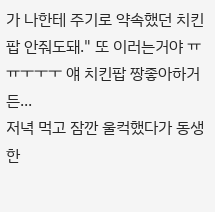가 나한테 주기로 약속했던 치킨팝 안줘도돼." 또 이러는거야 ㅠㅠㅜㅜㅜ 얘 치킨팝 짱좋아하거든...
저녁 먹고 잠깐 울컥했다가 동생한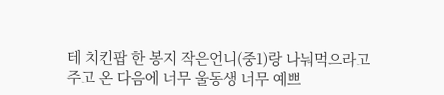테 치킨팝 한 봉지 작은언니(중1)랑 나눠먹으라고 주고 온 다음에 너무 울동생 너무 예쁘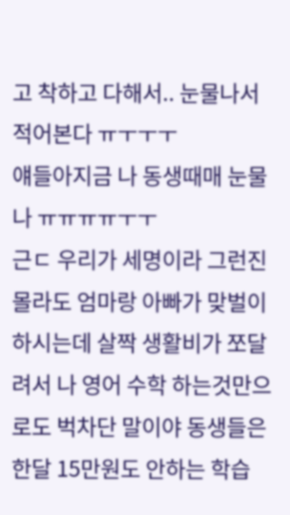고 착하고 다해서.. 눈물나서 적어본다 ㅠㅜㅜㅜ
얘들아지금 나 동생때매 눈물나 ㅠㅠㅠㅠㅜㅜ
근ㄷ 우리가 세명이라 그런진 몰라도 엄마랑 아빠가 맞벌이 하시는데 살짝 생활비가 쪼달려서 나 영어 수학 하는것만으로도 벅차단 말이야 동생들은 한달 15만원도 안하는 학습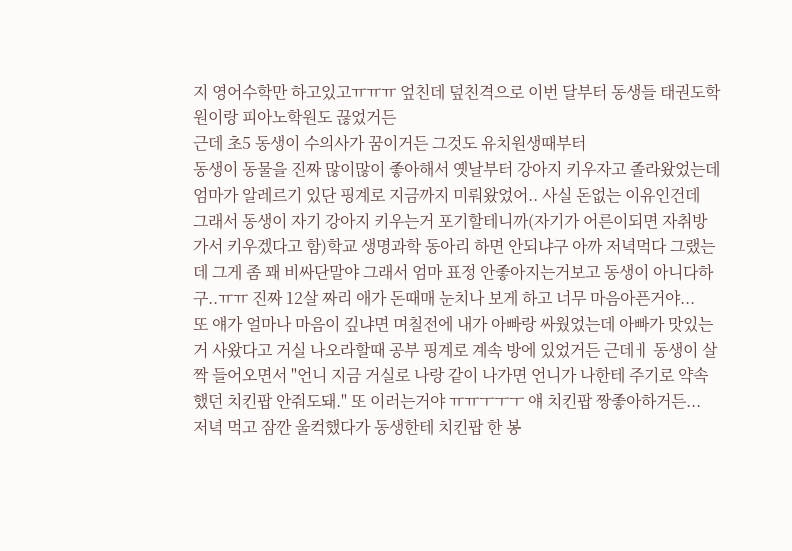지 영어수학만 하고있고ㅠㅠㅠ 엎친데 덮친격으로 이번 달부터 동생들 태권도학원이랑 피아노학원도 끊었거든
근데 초5 동생이 수의사가 꿈이거든 그것도 유치원생때부터
동생이 동물을 진짜 많이많이 좋아해서 옛날부터 강아지 키우자고 졸라왔었는데 엄마가 알레르기 있단 핑계로 지금까지 미뤄왔었어.. 사실 돈없는 이유인건데
그래서 동생이 자기 강아지 키우는거 포기할테니까(자기가 어른이되면 자취방 가서 키우겠다고 함)학교 생명과학 동아리 하면 안되냐구 아까 저녁먹다 그랬는데 그게 좀 꽤 비싸단말야 그래서 엄마 표정 안좋아지는거보고 동생이 아니다하구..ㅠㅠ 진짜 12살 짜리 애가 돈때매 눈치나 보게 하고 너무 마음아픈거야...
또 얘가 얼마나 마음이 깊냐면 며칠전에 내가 아빠랑 싸웠었는데 아빠가 맛있는거 사왔다고 거실 나오라할때 공부 핑계로 계속 방에 있었거든 근데ㅔ 동생이 살짝 들어오면서 "언니 지금 거실로 나랑 같이 나가면 언니가 나한테 주기로 약속했던 치킨팝 안줘도돼." 또 이러는거야 ㅠㅠㅜㅜㅜ 얘 치킨팝 짱좋아하거든...
저녁 먹고 잠깐 울컥했다가 동생한테 치킨팝 한 봉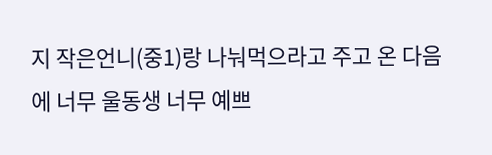지 작은언니(중1)랑 나눠먹으라고 주고 온 다음에 너무 울동생 너무 예쁘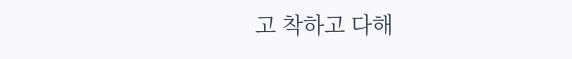고 착하고 다해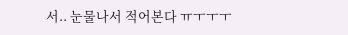서.. 눈물나서 적어본다 ㅠㅜㅜㅜ